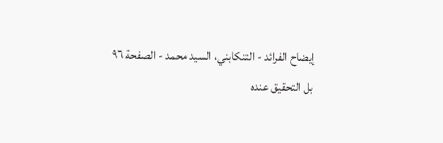إيضاح الفرائد - التنكابني، السيد محمد - الصفحة ٩٦
بل التحقيق عنده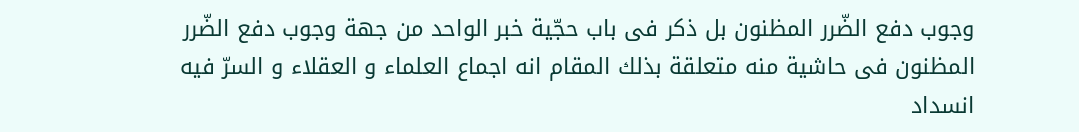وجوب دفع الضّرر المظنون بل ذكر فى باب حجّية خبر الواحد من جهة وجوب دفع الضّرر المظنون فى حاشية منه متعلقة بذلك المقام انه اجماع العلماء و العقلاء و السرّ فيه انسداد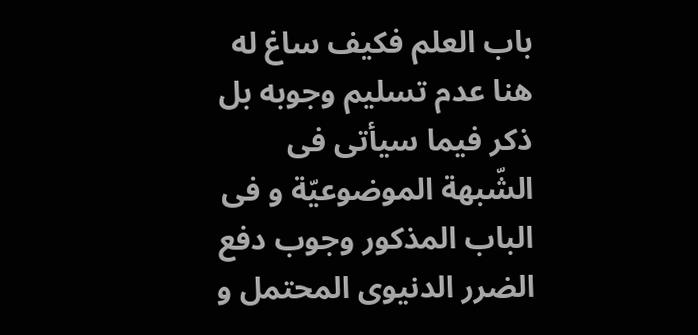باب العلم فكيف ساغ له هنا عدم تسليم وجوبه بل ذكر فيما سيأتى فى الشّبهة الموضوعيّة و فى الباب المذكور وجوب دفع الضرر الدنيوى المحتمل و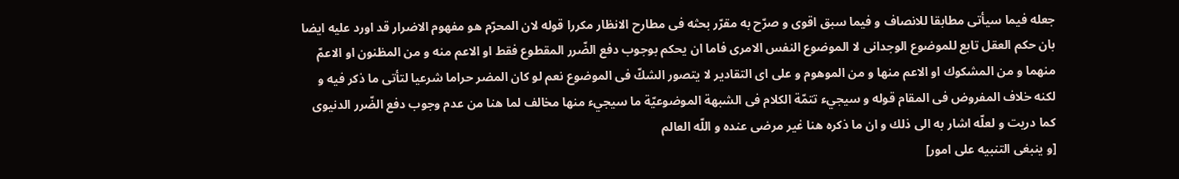جعله فيما سيأتى مطابقا للانصاف و فيما سبق اقوى و صرّح به مقرّر بحثه فى مطارح الانظار مكررا قوله لان المحرّم هو مفهوم الاضرار قد اورد عليه ايضا بان حكم العقل تابع للموضوع الوجدانى لا الموضوع النفس الامرى فاما ان يحكم بوجوب دفع الضّرر المقطوع فقط او الاعم منه و من المظنون او الاعمّ منهما و من المشكوك او الاعم منها و من الموهوم و على اى التقادير لا يتصور الشكّ فى الموضوع نعم لو كان المضر حراما شرعيا لتأتى ما ذكر فيه و لكنه خلاف المفروض فى المقام قوله و سيجيء تتمّة الكلام فى الشبهة الموضوعيّة ما سيجيء منها مخالف لما هنا من عدم وجوب دفع الضّرر الدنيوى كما دريت و لعلّه اشار به الى ذلك و ان ما ذكره هنا غير مرضى عنده و اللّه العالم
[و ينبغى التنبيه على امور]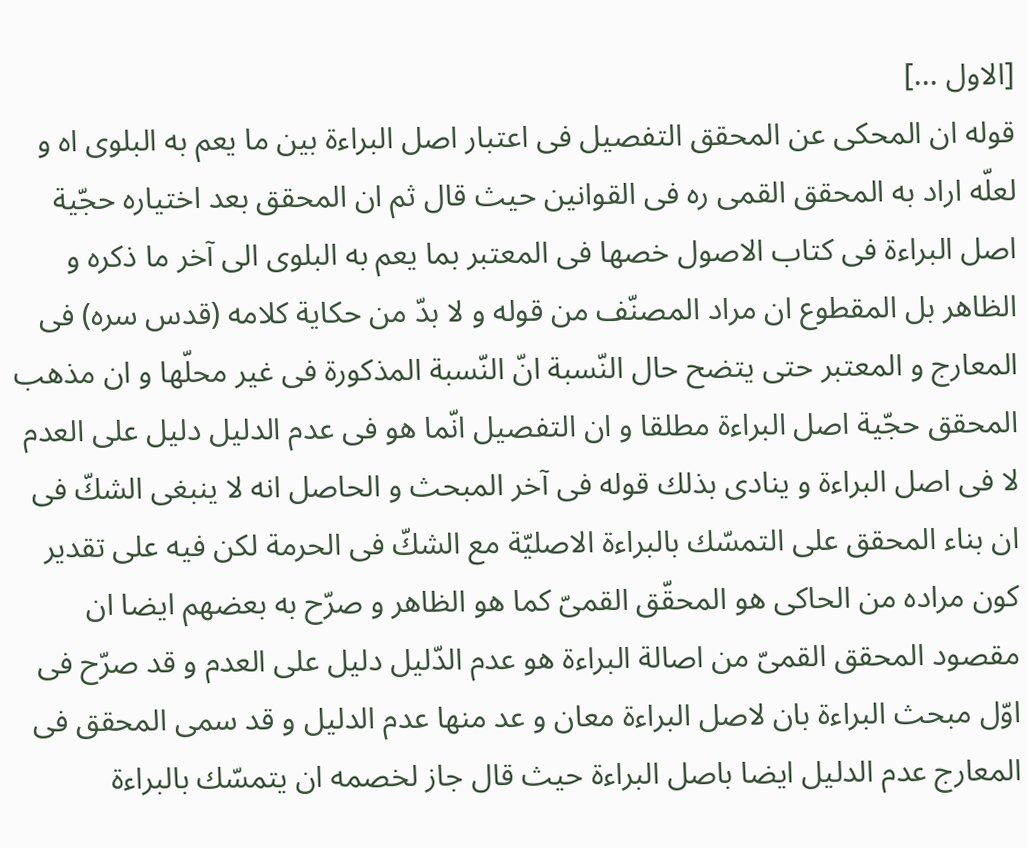[الاول ...]
قوله ان المحكى عن المحقق التفصيل فى اعتبار اصل البراءة بين ما يعم به البلوى اه و لعلّه اراد به المحقق القمى ره فى القوانين حيث قال ثم ان المحقق بعد اختياره حجّية اصل البراءة فى كتاب الاصول خصها فى المعتبر بما يعم به البلوى الى آخر ما ذكره و الظاهر بل المقطوع ان مراد المصنّف من قوله و لا بدّ من حكاية كلامه (قدس سره) فى المعارج و المعتبر حتى يتضح حال النّسبة انّ النّسبة المذكورة فى غير محلّها و ان مذهب المحقق حجّية اصل البراءة مطلقا و ان التفصيل انّما هو فى عدم الدليل دليل على العدم لا فى اصل البراءة و ينادى بذلك قوله فى آخر المبحث و الحاصل انه لا ينبغى الشكّ فى ان بناء المحقق على التمسّك بالبراءة الاصليّة مع الشكّ فى الحرمة لكن فيه على تقدير كون مراده من الحاكى هو المحقّق القمىّ كما هو الظاهر و صرّح به بعضهم ايضا ان مقصود المحقق القمىّ من اصالة البراءة هو عدم الدّليل دليل على العدم و قد صرّح فى اوّل مبحث البراءة بان لاصل البراءة معان و عد منها عدم الدليل و قد سمى المحقق فى المعارج عدم الدليل ايضا باصل البراءة حيث قال جاز لخصمه ان يتمسّك بالبراءة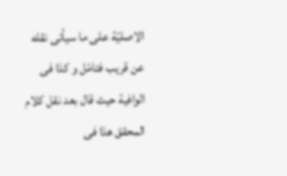الاصليّة على ما سيأتى نقله عن قريب فتامّل و كذا فى الوافية حيث قال بعد نقل كلام المحقق هذا فى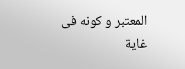المعتبر و كونه فى غاية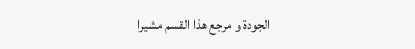الجودة و مرجع هذا القسم مشيرا